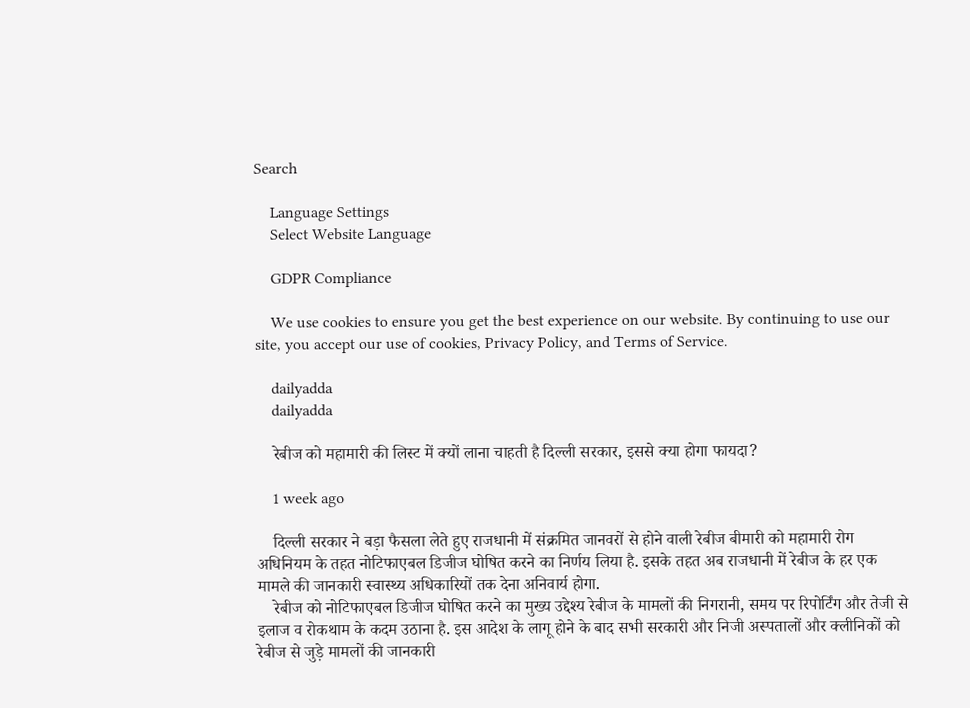Search

    Language Settings
    Select Website Language

    GDPR Compliance

    We use cookies to ensure you get the best experience on our website. By continuing to use our site, you accept our use of cookies, Privacy Policy, and Terms of Service.

    dailyadda
    dailyadda

    रेबीज को महामारी की लिस्ट में क्यों लाना चाहती है दिल्ली सरकार, इससे क्या होगा फायदा?

    1 week ago

    दिल्ली सरकार ने बड़ा फैसला लेते हुए राजधानी में संक्रमित जानवरों से होने वाली रेबीज बीमारी को महामारी रोग अधिनियम के तहत नोटिफाएबल डिजीज घोषित करने का निर्णय लिया है. इसके तहत अब राजधानी में रेबीज के हर एक मामले की जानकारी स्वास्थ्य अधिकारियों तक देना अनिवार्य होगा.
    रेबीज को नोटिफाएबल डिजीज घोषित करने का मुख्य उद्देश्य रेबीज के मामलों की निगरानी, समय पर रिपोर्टिंग और तेजी से इलाज व रोकथाम के कदम उठाना है. इस आदेश के लागू होने के बाद सभी सरकारी और निजी अस्पतालों और क्लीनिकों को रेबीज से जुड़े मामलों की जानकारी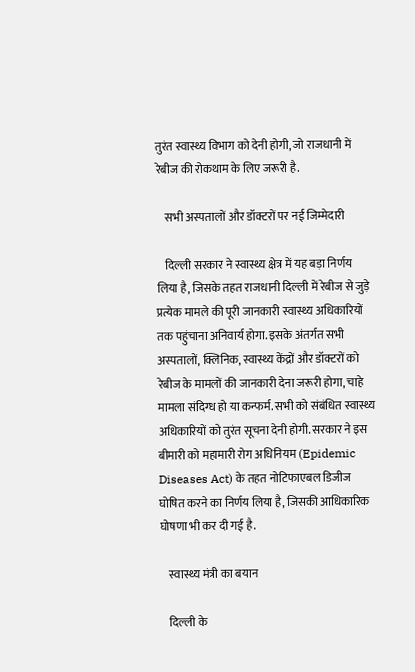तुरंत स्वास्थ्य विभाग को देनी होगी, जो राजधानी में रेबीज की रोकथाम के लिए जरूरी है.

    सभी अस्पतालों और डॉक्टरों पर नई जिम्मेदारी

    दिल्ली सरकार ने स्वास्थ्य क्षेत्र में यह बड़ा निर्णय लिया है, जिसके तहत राजधानी दिल्ली में रेबीज से जुड़े प्रत्येक मामले की पूरी जानकारी स्वास्थ्य अधिकारियों तक पहुंचाना अनिवार्य होगा. इसके अंतर्गत सभी अस्पतालों, क्लिनिक, स्वास्थ्य केंद्रों और डॉक्टरों को रेबीज के मामलों की जानकारी देना जरूरी होगा, चाहे मामला संदिग्ध हो या कन्फर्म. सभी को संबंधित स्वास्थ्य अधिकारियों को तुरंत सूचना देनी होगी. सरकार ने इस बीमारी को महामारी रोग अधिनियम (Epidemic Diseases Act) के तहत नोटिफाएबल डिजीज घोषित करने का निर्णय लिया है, जिसकी आधिकारिक घोषणा भी कर दी गई है.

    स्वास्थ्य मंत्री का बयान

    दिल्ली के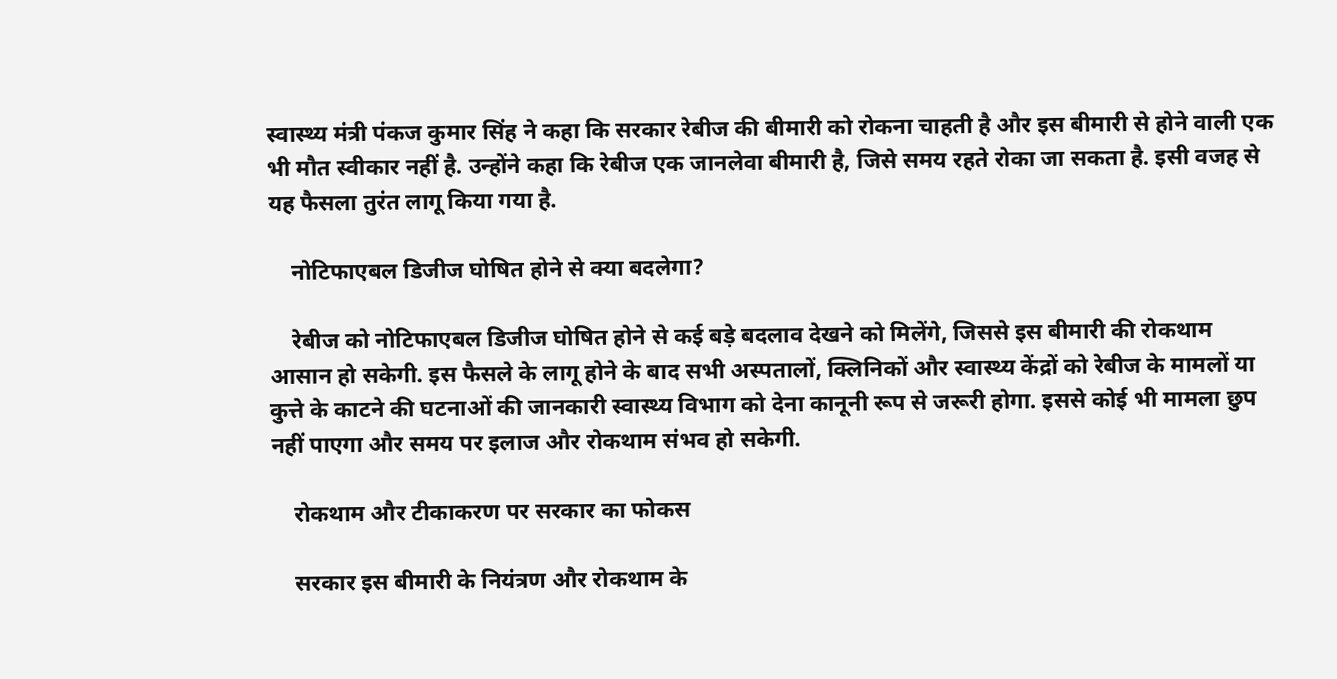स्वास्थ्य मंत्री पंकज कुमार सिंह ने कहा कि सरकार रेबीज की बीमारी को रोकना चाहती है और इस बीमारी से होने वाली एक भी मौत स्वीकार नहीं है. उन्होंने कहा कि रेबीज एक जानलेवा बीमारी है, जिसे समय रहते रोका जा सकता है. इसी वजह से यह फैसला तुरंत लागू किया गया है.

    नोटिफाएबल डिजीज घोषित होने से क्या बदलेगा?

    रेबीज को नोटिफाएबल डिजीज घोषित होने से कई बड़े बदलाव देखने को मिलेंगे, जिससे इस बीमारी की रोकथाम आसान हो सकेगी. इस फैसले के लागू होने के बाद सभी अस्पतालों, क्लिनिकों और स्वास्थ्य केंद्रों को रेबीज के मामलों या कुत्ते के काटने की घटनाओं की जानकारी स्वास्थ्य विभाग को देना कानूनी रूप से जरूरी होगा. इससे कोई भी मामला छुप नहीं पाएगा और समय पर इलाज और रोकथाम संभव हो सकेगी.

    रोकथाम और टीकाकरण पर सरकार का फोकस

    सरकार इस बीमारी के नियंत्रण और रोकथाम के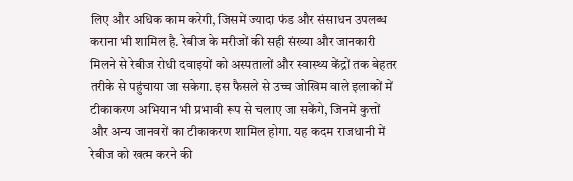लिए और अधिक काम करेगी, जिसमें ज्यादा फंड और संसाधन उपलब्ध कराना भी शामिल है. रेबीज के मरीजों की सही संख्या और जानकारी मिलने से रेबीज रोधी दवाइयों को अस्पतालों और स्वास्थ्य केंद्रों तक बेहतर तरीके से पहुंचाया जा सकेगा. इस फैसले से उच्च जोखिम वाले इलाकों में टीकाकरण अभियान भी प्रभावी रूप से चलाए जा सकेंगे, जिनमें कुत्तों और अन्य जानवरों का टीकाकरण शामिल होगा. यह कदम राजधानी में रेबीज को खत्म करने की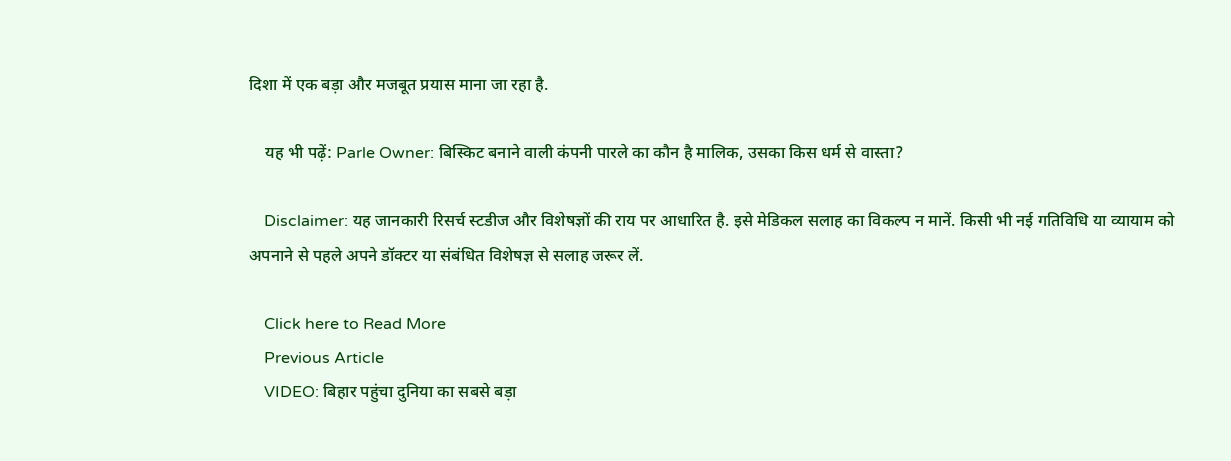दिशा में एक बड़ा और मजबूत प्रयास माना जा रहा है.

    यह भी पढ़ें: Parle Owner: बिस्किट बनाने वाली कंपनी पारले का कौन है मालिक, उसका किस धर्म से वास्ता?

    Disclaimer: यह जानकारी रिसर्च स्टडीज और विशेषज्ञों की राय पर आधारित है. इसे मेडिकल सलाह का विकल्प न मानें. किसी भी नई गतिविधि या व्यायाम को अपनाने से पहले अपने डॉक्टर या संबंधित विशेषज्ञ से सलाह जरूर लें.

    Click here to Read More
    Previous Article
    VIDEO: बिहार पहुंचा दुनिया का सबसे बड़ा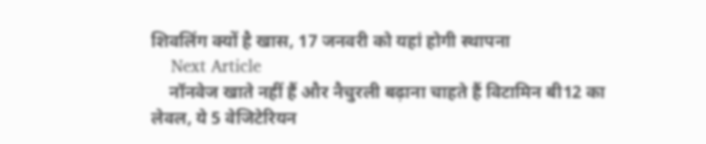शिवलिंग क्यों है खास, 17 जनवरी को यहां होगी स्थापना
    Next Article
    नॉनवेज खाते नहीं हैं और नैचुरली बढ़ाना चाहते हैं विटामिन बी12 का लेवल, ये 5 वेजिटेरियन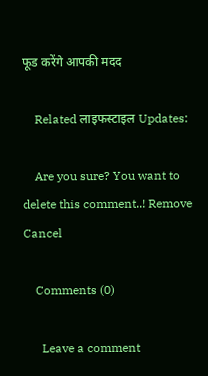फूड करेंगे आपकी मदद

    Related लाइफस्टाइल Updates:

    Are you sure? You want to delete this comment..! Remove Cancel

    Comments (0)

      Leave a comment